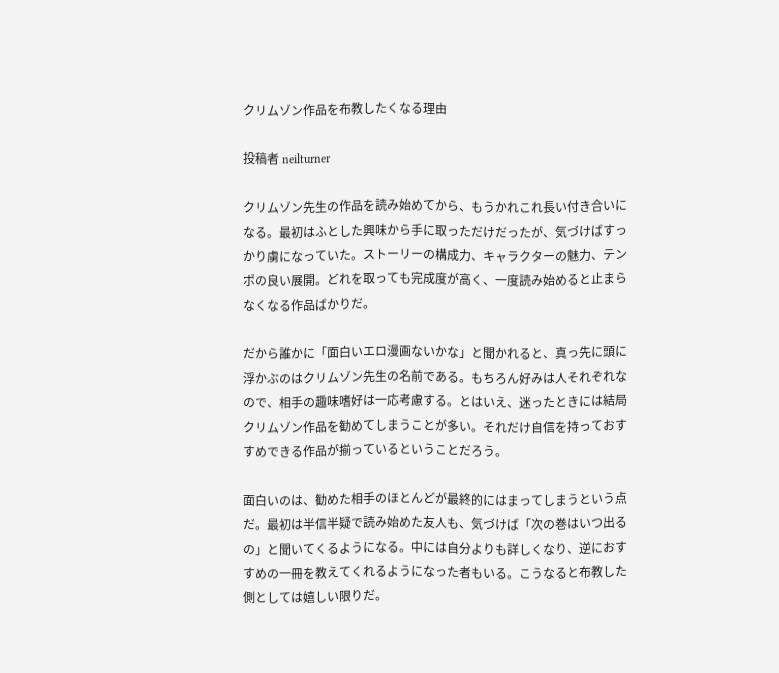クリムゾン作品を布教したくなる理由

投稿者 neilturner

クリムゾン先生の作品を読み始めてから、もうかれこれ長い付き合いになる。最初はふとした興味から手に取っただけだったが、気づけばすっかり虜になっていた。ストーリーの構成力、キャラクターの魅力、テンポの良い展開。どれを取っても完成度が高く、一度読み始めると止まらなくなる作品ばかりだ。

だから誰かに「面白いエロ漫画ないかな」と聞かれると、真っ先に頭に浮かぶのはクリムゾン先生の名前である。もちろん好みは人それぞれなので、相手の趣味嗜好は一応考慮する。とはいえ、迷ったときには結局クリムゾン作品を勧めてしまうことが多い。それだけ自信を持っておすすめできる作品が揃っているということだろう。

面白いのは、勧めた相手のほとんどが最終的にはまってしまうという点だ。最初は半信半疑で読み始めた友人も、気づけば「次の巻はいつ出るの」と聞いてくるようになる。中には自分よりも詳しくなり、逆におすすめの一冊を教えてくれるようになった者もいる。こうなると布教した側としては嬉しい限りだ。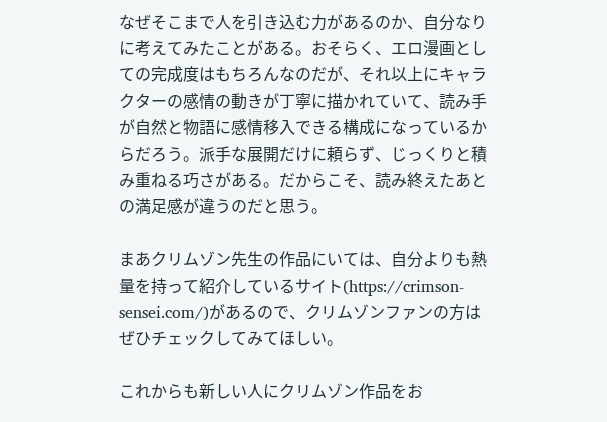なぜそこまで人を引き込む力があるのか、自分なりに考えてみたことがある。おそらく、エロ漫画としての完成度はもちろんなのだが、それ以上にキャラクターの感情の動きが丁寧に描かれていて、読み手が自然と物語に感情移入できる構成になっているからだろう。派手な展開だけに頼らず、じっくりと積み重ねる巧さがある。だからこそ、読み終えたあとの満足感が違うのだと思う。

まあクリムゾン先生の作品にいては、自分よりも熱量を持って紹介しているサイト(https://crimson-sensei.com/)があるので、クリムゾンファンの方はぜひチェックしてみてほしい。

これからも新しい人にクリムゾン作品をお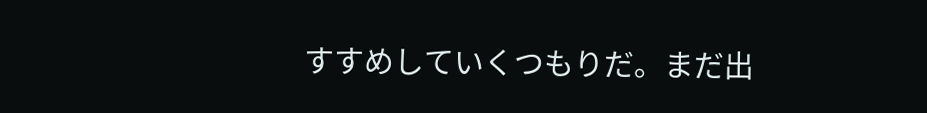すすめしていくつもりだ。まだ出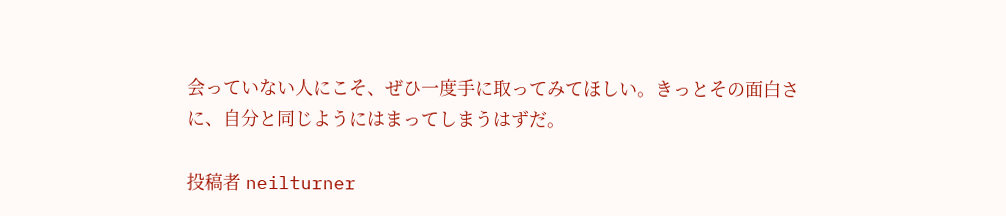会っていない人にこそ、ぜひ一度手に取ってみてほしい。きっとその面白さに、自分と同じようにはまってしまうはずだ。

投稿者 neilturner